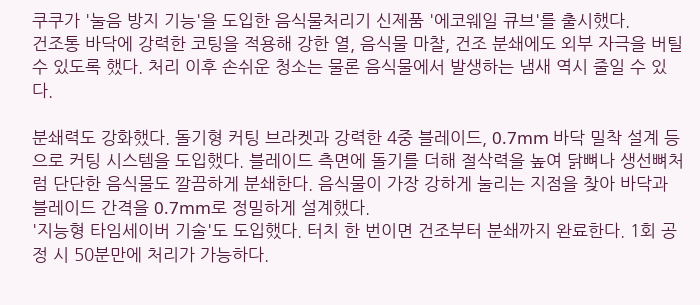쿠쿠가 '눌음 방지 기능'을 도입한 음식물처리기 신제품 '에코웨일 큐브'를 출시했다.
건조통 바닥에 강력한 코팅을 적용해 강한 열, 음식물 마찰, 건조 분쇄에도 외부 자극을 버틸 수 있도록 했다. 처리 이후 손쉬운 청소는 물론 음식물에서 발생하는 냄새 역시 줄일 수 있다.

분쇄력도 강화했다. 돌기형 커팅 브라켓과 강력한 4중 블레이드, 0.7mm 바닥 밀착 설계 등으로 커팅 시스템을 도입했다. 블레이드 측면에 돌기를 더해 절삭력을 높여 닭뼈나 생선뼈처럼 단단한 음식물도 깔끔하게 분쇄한다. 음식물이 가장 강하게 눌리는 지점을 찾아 바닥과 블레이드 간격을 0.7mm로 정밀하게 설계했다.
'지능형 타임세이버 기술'도 도입했다. 터치 한 번이면 건조부터 분쇄까지 완료한다. 1회 공정 시 50분만에 처리가 가능하다.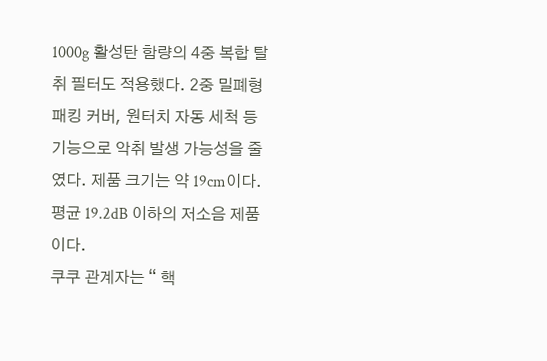1000g 활성탄 함량의 4중 복합 탈취 필터도 적용했다. 2중 밀폐형 패킹 커버, 원터치 자동 세척 등 기능으로 악취 발생 가능성을 줄였다. 제품 크기는 약 19cm이다. 평균 19.2dB 이하의 저소음 제품이다.
쿠쿠 관계자는 “ 핵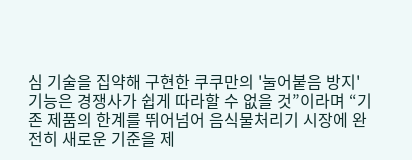심 기술을 집약해 구현한 쿠쿠만의 '눌어붙음 방지' 기능은 경쟁사가 쉽게 따라할 수 없을 것”이라며 “기존 제품의 한계를 뛰어넘어 음식물처리기 시장에 완전히 새로운 기준을 제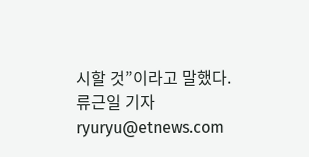시할 것”이라고 말했다.
류근일 기자 ryuryu@etnews.com